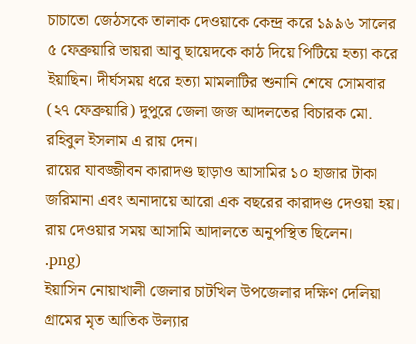চাচাতো জেঠসকে তালাক দেওয়াকে কেন্দ্র করে ১৯৯৬ সালের ৫ ফেব্রুয়ারি ভায়রা আবু ছায়েদকে কাঠ দিয়ে পিটিয়ে হত্যা করে ইয়াছিন। দীর্ঘসময় ধরে হত্যা মামলাটির শুনানি শেষে সোমবার (২৭ ফেব্রুয়ারি) দুপুরে জেলা জজ আদলতের বিচারক মো. রহিবুল ইসলাম এ রায় দেন।
রায়ের যাবজ্জীবন কারাদণ্ড ছাড়াও আসামির ১০ হাজার টাকা জরিমানা এবং অনাদায়ে আরো এক বছরের কারাদণ্ড দেওয়া হয়। রায় দেওয়ার সময় আসামি আদালতে অনুপস্থিত ছিলেন।
.png)
ইয়াসিন নোয়াখালী জেলার চাটখিল উপজেলার দক্ষিণ দেলিয়া গ্রামের মৃত আতিক উল্যার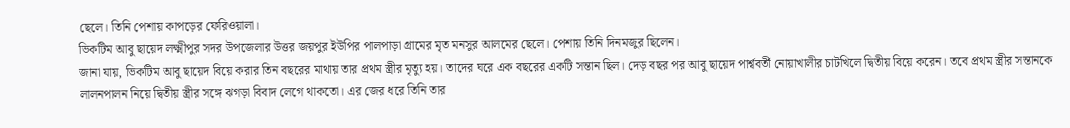ছেলে। তিনি পেশায় কাপড়ের ফেরিওয়ালা।
ভিকটিম আবু ছায়েদ লক্ষ্মীপুর সদর উপজেলার উত্তর জয়পুর ইউপির পালপাড়া গ্রামের মৃত মনসুর আলমের ছেলে। পেশায় তিনি দিনমজুর ছিলেন।
জানা যায়, ভিকটিম আবু ছায়েদ বিয়ে করার তিন বছরের মাথায় তার প্রথম স্ত্রীর মৃত্যু হয়। তাদের ঘরে এক বছরের একটি সন্তান ছিল। দেড় বছর পর আবু ছায়েদ পার্শ্ববর্তী নোয়াখালীর চাটখিলে দ্বিতীয় বিয়ে করেন। তবে প্রথম স্ত্রীর সন্তানকে লালনপালন নিয়ে দ্বিতীয় স্ত্রীর সঙ্গে ঝগড়া বিবাদ লেগে থাকতো। এর জের ধরে তিনি তার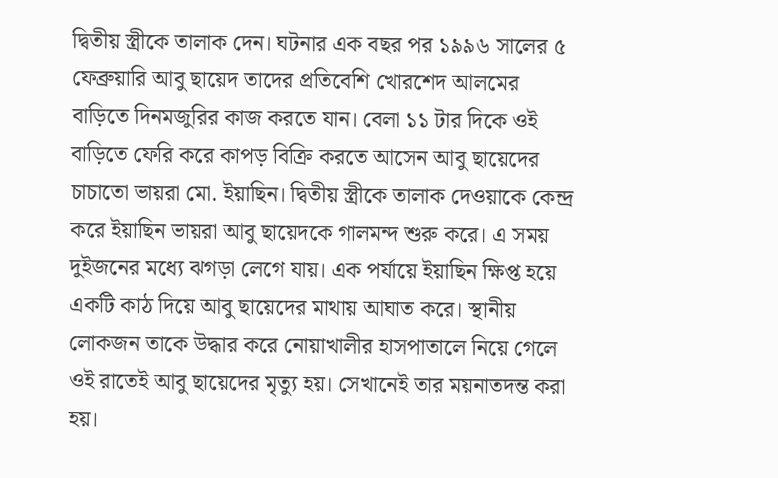দ্বিতীয় স্ত্রীকে তালাক দেন। ঘটনার এক বছর পর ১৯৯৬ সালের ৫ ফেব্রুয়ারি আবু ছায়েদ তাদের প্রতিবেশি খোরশেদ আলমের বাড়িতে দিনমজুরির কাজ করতে যান। বেলা ১১ টার দিকে ওই বাড়িতে ফেরি করে কাপড় বিক্রি করতে আসেন আবু ছায়েদের চাচাতো ভায়রা মো. ইয়াছিন। দ্বিতীয় স্ত্রীকে তালাক দেওয়াকে কেন্দ্র করে ইয়াছিন ভায়রা আবু ছায়েদকে গালমন্দ শুরু করে। এ সময় দুইজনের মধ্যে ঝগড়া লেগে যায়। এক পর্যায়ে ইয়াছিন ক্ষিপ্ত হয়ে একটি কাঠ দিয়ে আবু ছায়েদের মাথায় আঘাত করে। স্থানীয় লোকজন তাকে উদ্ধার করে নোয়াখালীর হাসপাতালে নিয়ে গেলে ওই রাতেই আবু ছায়েদের মৃত্যু হয়। সেখানেই তার ময়নাতদন্ত করা হয়।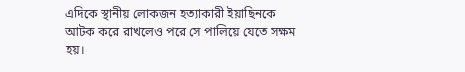এদিকে স্থানীয় লোকজন হত্যাকারী ইয়াছিনকে আটক করে রাখলেও পরে সে পালিয়ে যেতে সক্ষম হয়।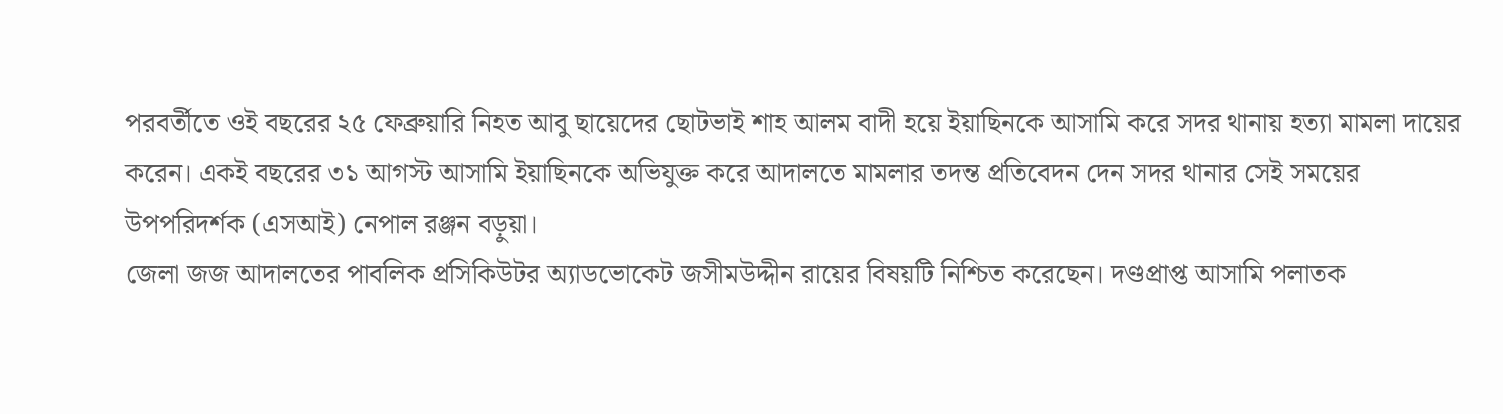পরবর্তীতে ওই বছরের ২৫ ফেব্রুয়ারি নিহত আবু ছায়েদের ছোটভাই শাহ আলম বাদী হয়ে ইয়াছিনকে আসামি করে সদর থানায় হত্যা মামলা দায়ের করেন। একই বছরের ৩১ আগস্ট আসামি ইয়াছিনকে অভিযুক্ত করে আদালতে মামলার তদন্ত প্রতিবেদন দেন সদর থানার সেই সময়ের উপপরিদর্শক (এসআই) নেপাল রঞ্জন বড়ুয়া।
জেলা জজ আদালতের পাবলিক প্রসিকিউটর অ্যাডভোকেট জসীমউদ্দীন রায়ের বিষয়টি নিশ্চিত করেছেন। দণ্ডপ্রাপ্ত আসামি পলাতক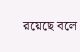রয়েছে বলে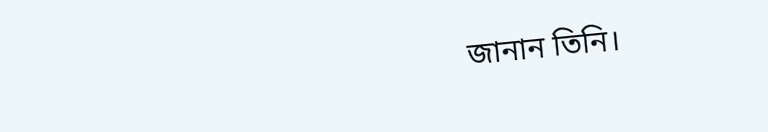জানান তিনি।